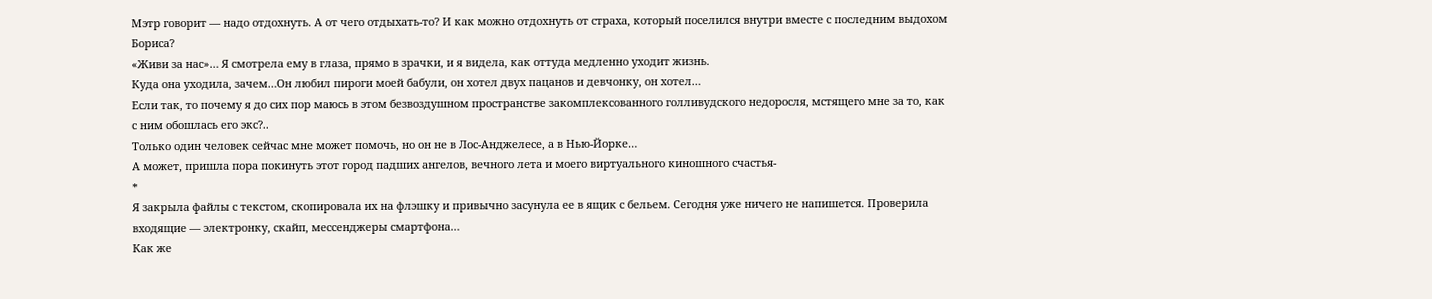Мэтр говорит — надо отдохнуть. А от чего отдыхать-то? И как можно отдохнуть от страха, который поселился внутри вместе с последним выдохом Бориса?
«Живи за нас»… Я смотрела ему в глаза, прямо в зрачки, и я видела, как оттуда медленно уходит жизнь.
Куда она уходила, зачем…Он любил пироги моей бабули, он хотел двух пацанов и девчонку, он хотел…
Если так, то почему я до сих пор маюсь в этом безвоздушном пространстве закомплексованного голливудского недоросля, мстящего мне за то, как с ним обошлась его экс?..
Только один человек сейчас мне может помочь, но он не в Лос-Анджелесе, а в Нью-Йорке…
А может, пришла пора покинуть этот город падших ангелов, вечного лета и моего виртуального киношного счастья-
*
Я закрыла файлы с текстом, скопировала их на флэшку и привычно засунула ее в ящик с бельем. Сегодня уже ничего не напишется. Проверила входящие — электронку, скайп, мессенджеры смартфона…
Как же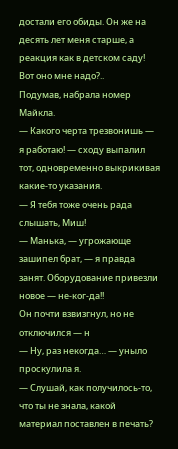достали его обиды. Он же на десять лет меня старше, а реакция как в детском саду!
Вот оно мне надо?..
Подумав, набрала номер Майкла.
— Какого черта трезвонишь — я работаю! — сходу выпалил тот, одновременно выкрикивая какие-то указания.
— Я тебя тоже очень рада слышать, Миш!
— Манька, — угрожающе зашипел брат, — я правда занят. Оборудование привезли новое — не-ког-да!!
Он почти взвизгнул, но не отключился — н
— Ну, раз некогда… — уныло проскулила я.
— Слушай, как получилось-то, что ты не знала, какой материал поставлен в печать?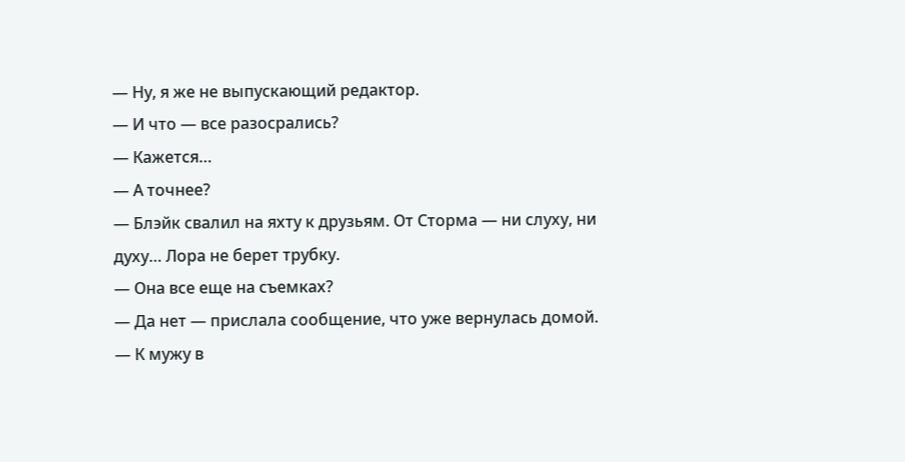— Ну, я же не выпускающий редактор.
— И что — все разосрались?
— Кажется…
— А точнее?
— Блэйк свалил на яхту к друзьям. От Сторма — ни слуху, ни духу… Лора не берет трубку.
— Она все еще на съемках?
— Да нет — прислала сообщение, что уже вернулась домой.
— К мужу в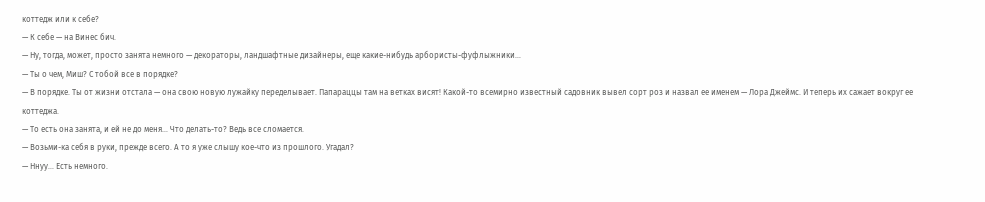коттедж или к себе?
— К себе — на Винес бич.
— Ну, тогда, может, просто занята немного — декораторы, ландшафтные дизайнеры, еще какие-нибудь арбористы-фуфлыжники…
— Ты о чем, Миш? С тобой все в порядке?
— В порядке. Ты от жизни отстала — она свою новую лужайку переделывает. Папараццы там на ветках висят! Какой-то всемирно известный садовник вывел сорт роз и назвал ее именем — Лора Джеймс. И теперь их сажает вокруг ее коттеджа.
— То есть она занята, и ей не до меня… Что делать-то? Ведь все сломается.
— Возьми-ка себя в руки, прежде всего. А то я уже слышу кое-что из прошлого. Угадал?
— Ннуу… Есть немного.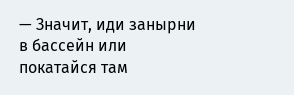— Значит, иди занырни в бассейн или покатайся там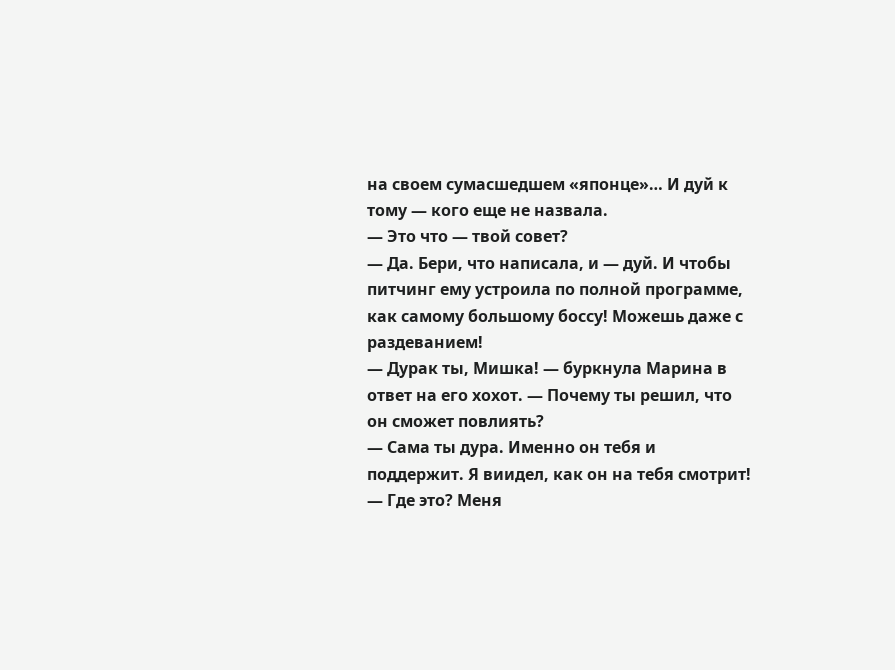на своем сумасшедшем «японце»… И дуй к тому — кого еще не назвала.
— Это что — твой совет?
— Да. Бери, что написала, и — дуй. И чтобы питчинг ему устроила по полной программе, как самому большому боссу! Можешь даже с раздеванием!
— Дурак ты, Мишка! — буркнула Марина в ответ на его хохот. — Почему ты решил, что он сможет повлиять?
— Сама ты дура. Именно он тебя и поддержит. Я виидел, как он на тебя смотрит!
— Где это? Меня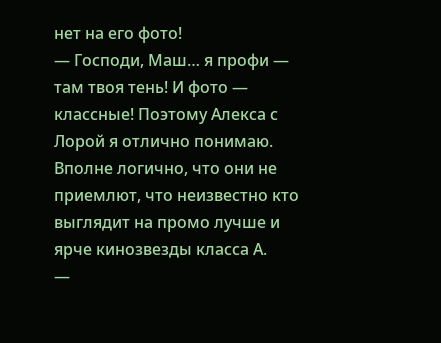нет на его фото!
— Господи, Маш… я профи — там твоя тень! И фото — классные! Поэтому Алекса с Лорой я отлично понимаю. Вполне логично, что они не приемлют, что неизвестно кто выглядит на промо лучше и ярче кинозвезды класса А.
—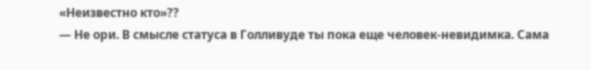«Неизвестно кто»??
— Не ори. В смысле статуса в Голливуде ты пока еще человек-невидимка. Сама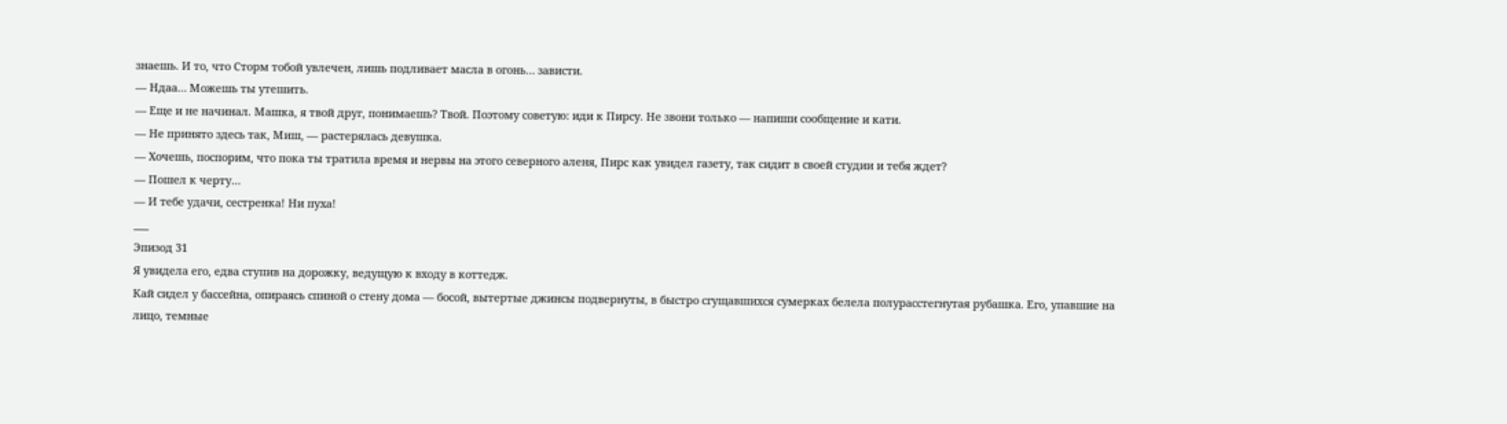знаешь. И то, что Сторм тобой увлечен, лишь подливает масла в огонь… зависти.
— Ндаа… Можешь ты утешить.
— Еще и не начинал. Машка, я твой друг, понимаешь? Твой. Поэтому советую: иди к Пирсу. Не звони только — напиши сообщение и кати.
— Не принято здесь так, Миш, — растерялась девушка.
— Хочешь, поспорим, что пока ты тратила время и нервы на этого северного аленя, Пирс как увидел газету, так сидит в своей студии и тебя ждет?
— Пошел к черту…
— И тебе удачи, сестренка! Ни пуха!
___
Эпизод 31
Я увидела его, едва ступив на дорожку, ведущую к входу в коттедж.
Кай сидел у бассейна, опираясь спиной о стену дома — босой, вытертые джинсы подвернуты, в быстро сгущавшихся сумерках белела полурасстегнутая рубашка. Его, упавшие на лицо, темные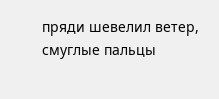пряди шевелил ветер, смуглые пальцы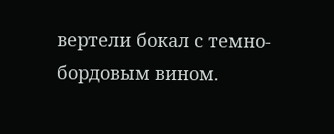вертели бокал с темно-бордовым вином.